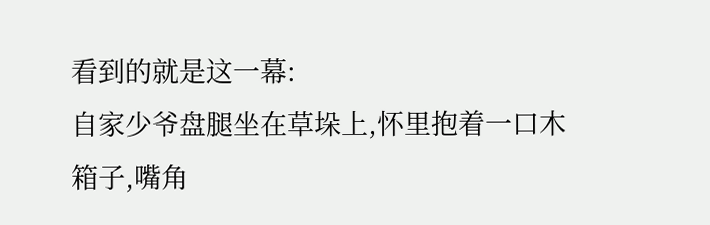看到的就是这一幕:
自家少爷盘腿坐在草垛上,怀里抱着一口木箱子,嘴角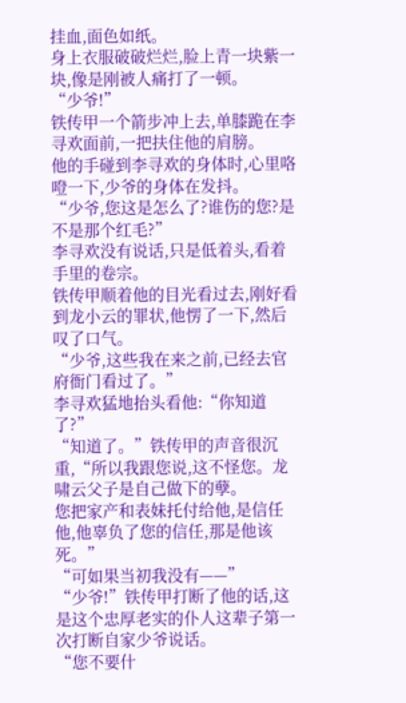挂血,面色如纸。
身上衣服破破烂烂,脸上青一块紫一块,像是刚被人痛打了一顿。
“少爷!”
铁传甲一个箭步冲上去,单膝跪在李寻欢面前,一把扶住他的肩膀。
他的手碰到李寻欢的身体时,心里咯噔一下,少爷的身体在发抖。
“少爷,您这是怎么了?谁伤的您?是不是那个红毛?”
李寻欢没有说话,只是低着头,看着手里的卷宗。
铁传甲顺着他的目光看过去,刚好看到龙小云的罪状,他愣了一下,然后叹了口气。
“少爷,这些我在来之前,已经去官府衙门看过了。”
李寻欢猛地抬头看他:“你知道了?”
“知道了。”铁传甲的声音很沉重,“所以我跟您说,这不怪您。龙啸云父子是自己做下的孽。
您把家产和表妹托付给他,是信任他,他辜负了您的信任,那是他该死。”
“可如果当初我没有——”
“少爷!”铁传甲打断了他的话,这是这个忠厚老实的仆人这辈子第一次打断自家少爷说话。
“您不要什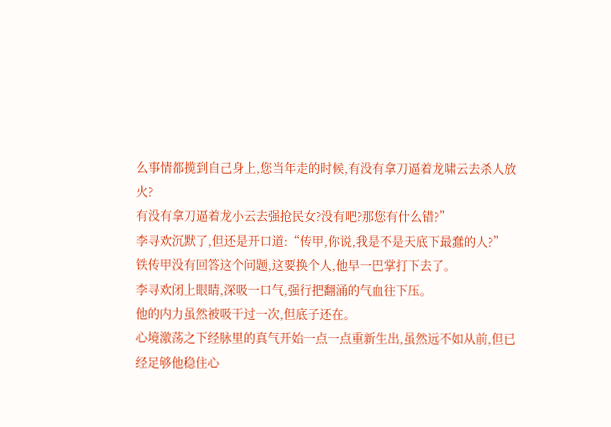么事情都揽到自己身上,您当年走的时候,有没有拿刀逼着龙啸云去杀人放火?
有没有拿刀逼着龙小云去强抢民女?没有吧?那您有什么错?”
李寻欢沉默了,但还是开口道:“传甲,你说,我是不是天底下最蠢的人?”
铁传甲没有回答这个问题,这要换个人,他早一巴掌打下去了。
李寻欢闭上眼睛,深吸一口气,强行把翻涌的气血往下压。
他的内力虽然被吸干过一次,但底子还在。
心境激荡之下经脉里的真气开始一点一点重新生出,虽然远不如从前,但已经足够他稳住心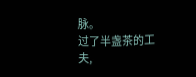脉。
过了半盏茶的工夫,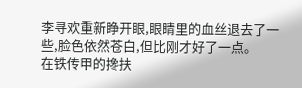李寻欢重新睁开眼,眼睛里的血丝退去了一些,脸色依然苍白,但比刚才好了一点。
在铁传甲的搀扶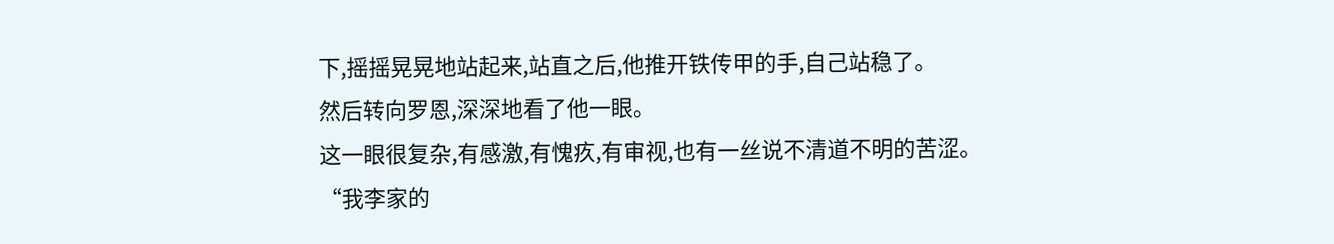下,摇摇晃晃地站起来,站直之后,他推开铁传甲的手,自己站稳了。
然后转向罗恩,深深地看了他一眼。
这一眼很复杂,有感激,有愧疚,有审视,也有一丝说不清道不明的苦涩。
“我李家的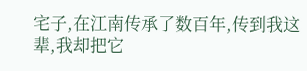宅子,在江南传承了数百年,传到我这辈,我却把它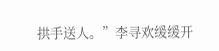拱手送人。”李寻欢缓缓开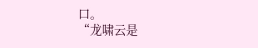口。
“龙啸云是